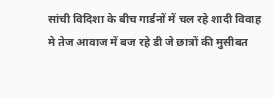सांची विदिशा के बीच गार्डनों में चल रहे शादी विवाह मे तेज आवाज में बज रहे डी जे छात्रों की मुसीबत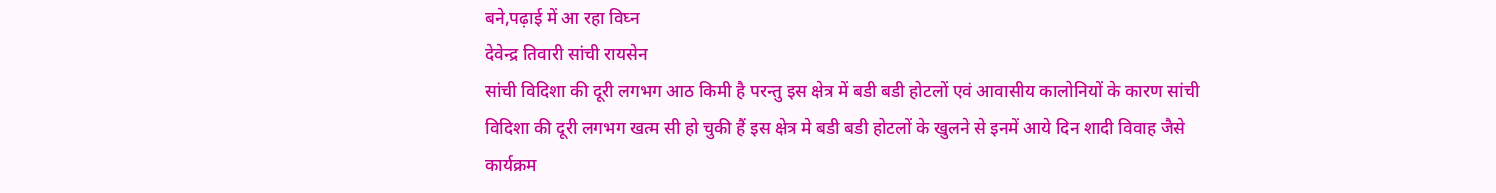बने,पढ़ाई में आ रहा विघ्न
देवेन्द्र तिवारी सांची रायसेन
सांची विदिशा की दूरी लगभग आठ किमी है परन्तु इस क्षेत्र में बडी बडी होटलों एवं आवासीय कालोनियों के कारण सांची विदिशा की दूरी लगभग खत्म सी हो चुकी हैं इस क्षेत्र मे बडी बडी होटलों के खुलने से इनमें आये दिन शादी विवाह जैसे कार्यक्रम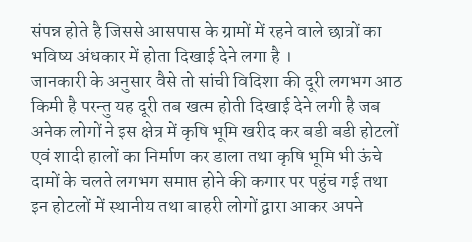संपन्न होते है जिससे आसपास के ग्रामों में रहने वाले छात्रों का भविष्य अंधकार में होता दिखाई देने लगा है ।
जानकारी के अनुसार वैसे तो सांची विदिशा की दूरी लगभग आठ किमी है परन्तु यह दूरी तब खत्म होती दिखाई देने लगी है जब अनेक लोगों ने इस क्षेत्र में कृषि भूमि खरीद कर बडी बडी होटलों एवं शादी हालों का निर्माण कर डाला तथा कृषि भूमि भी ऊंचे दामों के चलते लगभग समाप्त होने की कगार पर पहुंच गई तथा इन होटलों में स्थानीय तथा बाहरी लोगों द्वारा आकर अपने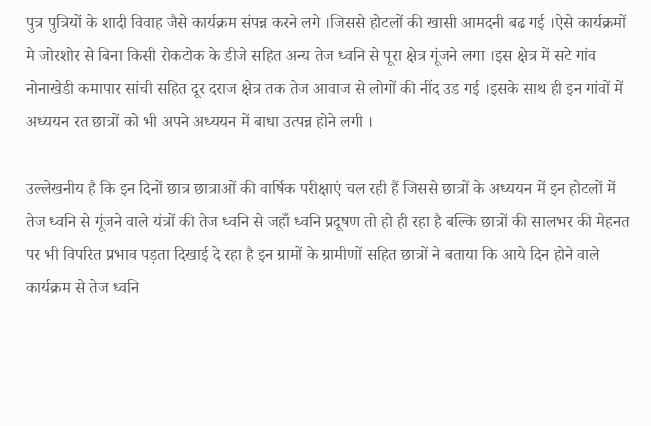पुत्र पुत्रियों के शादी विवाह जैसे कार्यक्रम संपन्न करने लगे ।जिससे होटलों की खासी आमदनी बढ गई ।ऐसे कार्यक्रमों मे जोरशोर से बिना किसी रोकटोक के डीजे सहित अन्य तेज ध्वनि से पूरा क्षेत्र गूंजने लगा ।इस क्षेत्र में सटे गांव नोनाखेडी कमापार सांची सहित दूर दराज क्षेत्र तक तेज आवाज से लोगों की नींद उड गई ।इसके साथ ही इन गांवों में अध्ययन रत छात्रों को भी अपने अध्ययन में बाधा उत्पन्न होने लगी ।

उल्लेखनीय है कि इन दिनों छात्र छात्राओं की वार्षिक परीक्षाएं चल रही हैं जिससे छात्रों के अध्ययन में इन होटलों में तेज ध्वनि से गूंजने वाले यंत्रों की तेज ध्वनि से जहाँ ध्वनि प्रदूषण तो हो ही रहा है बल्कि छात्रों की सालभर की मेहनत पर भी विपरित प्रभाव पड़ता दिखाई दे रहा है इन ग्रामों के ग्रामीणों सहित छात्रों ने बताया कि आये दिन होने वाले कार्यक्रम से तेज ध्वनि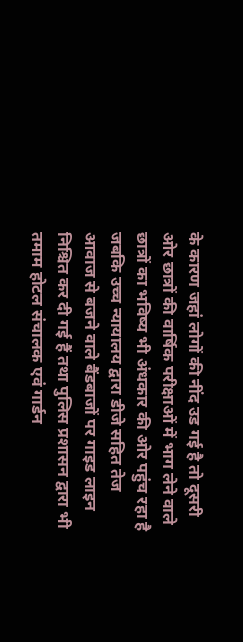के कारण जहां लोगों की नींद उड गई है तो दूसरी ओर छात्रों की वार्षिक परीक्षाओं में भाग लेने वाले छात्रों का भविष्य भी अंधकार की ओर पहुंच रहा है जबकि उच्च न्यायालय द्वारा डीजे सहित तेज आवाज से बजने वाले बैंडबाजों पर गाइड लाइन निश्चित कर दी गई हैं तथा पुलिस प्रशासन द्वारा भी तमाम होटल संचालक एवं गार्डन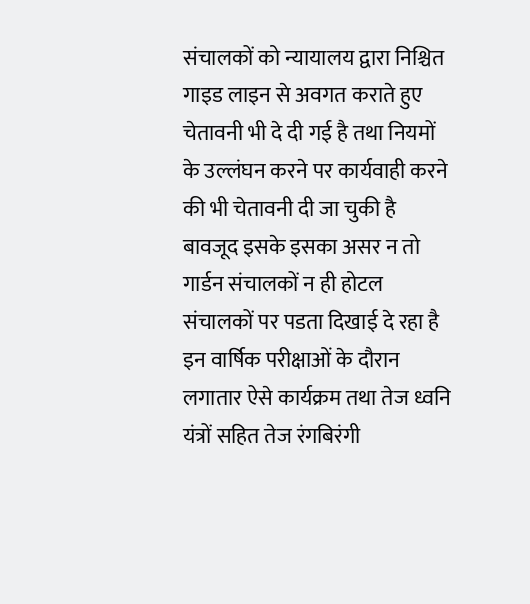संचालकों को न्यायालय द्वारा निश्चित गाइड लाइन से अवगत कराते हुए चेतावनी भी दे दी गई है तथा नियमों के उल्लंघन करने पर कार्यवाही करने की भी चेतावनी दी जा चुकी है बावजूद इसके इसका असर न तो गार्डन संचालकों न ही होटल संचालकों पर पडता दिखाई दे रहा है इन वार्षिक परीक्षाओं के दौरान लगातार ऐसे कार्यक्रम तथा तेज ध्वनि यंत्रों सहित तेज रंगबिरंगी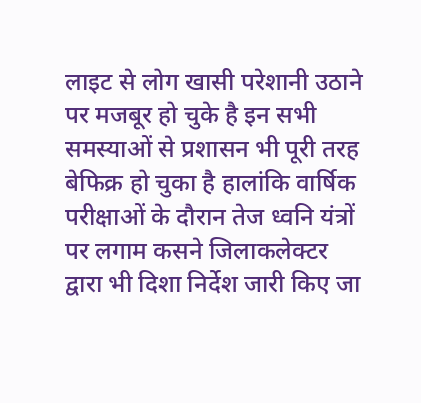लाइट से लोग खासी परेशानी उठाने पर मजबूर हो चुके है इन सभी समस्याओं से प्रशासन भी पूरी तरह बेफिक्र हो चुका है हालांकि वार्षिक परीक्षाओं के दौरान तेज ध्वनि यंत्रों पर लगाम कसने जिलाकलेक्टर द्वारा भी दिशा निर्देश जारी किए जा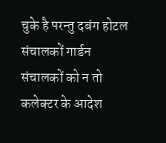चुके है परन्तु दबंग होटल संचालकों गार्डन संचालकों को न तो कलेक्टर के आदेश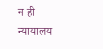न ही न्यायालय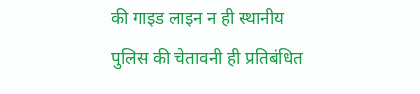की गाइड लाइन न ही स्थानीय पुलिस की चेतावनी ही प्रतिबंधित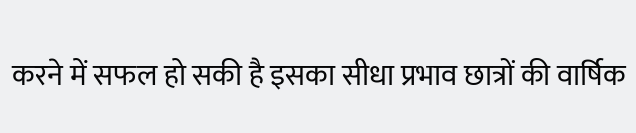करने में सफल हो सकी है इसका सीधा प्रभाव छात्रों की वार्षिक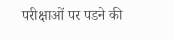परीक्षाओं पर पडने की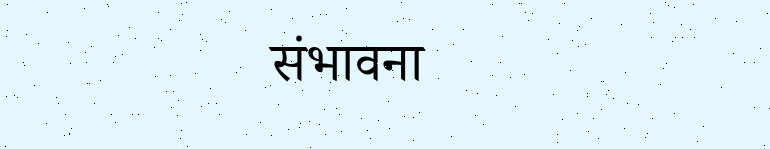संभावना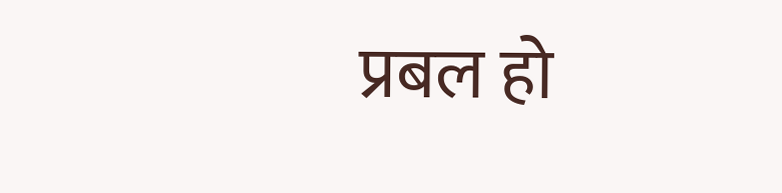प्रबल हो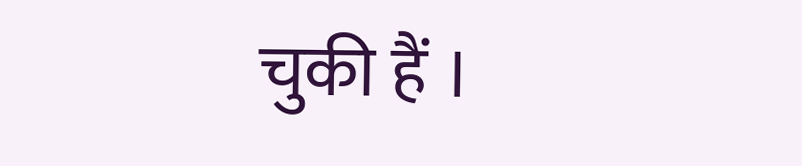चुकी हैं ।